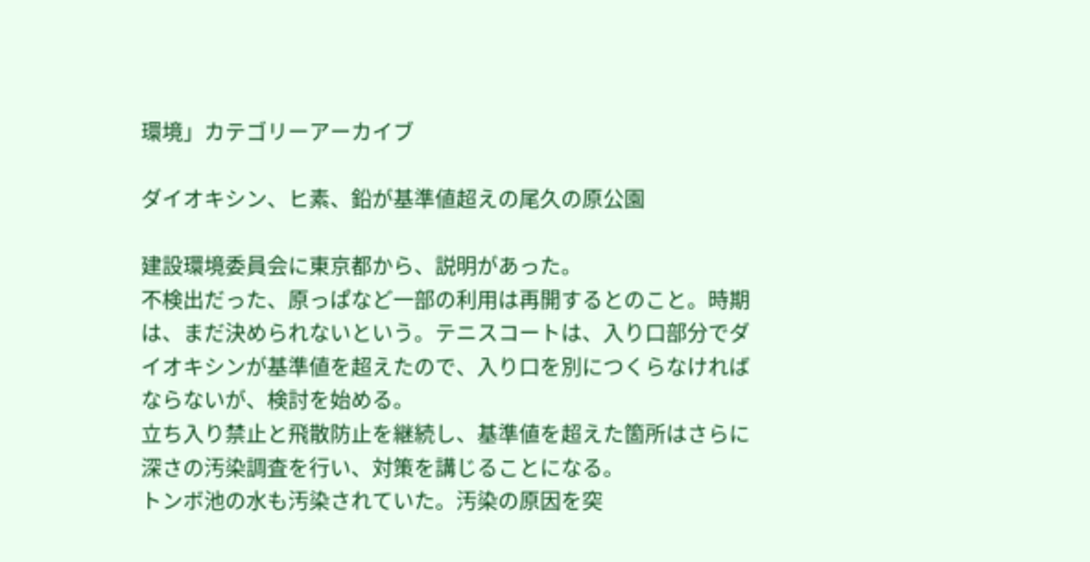環境」カテゴリーアーカイブ

ダイオキシン、ヒ素、鉛が基準値超えの尾久の原公園

建設環境委員会に東京都から、説明があった。
不検出だった、原っぱなど一部の利用は再開するとのこと。時期は、まだ決められないという。テニスコートは、入り口部分でダイオキシンが基準値を超えたので、入り口を別につくらなければならないが、検討を始める。
立ち入り禁止と飛散防止を継続し、基準値を超えた箇所はさらに深さの汚染調査を行い、対策を講じることになる。
トンボ池の水も汚染されていた。汚染の原因を突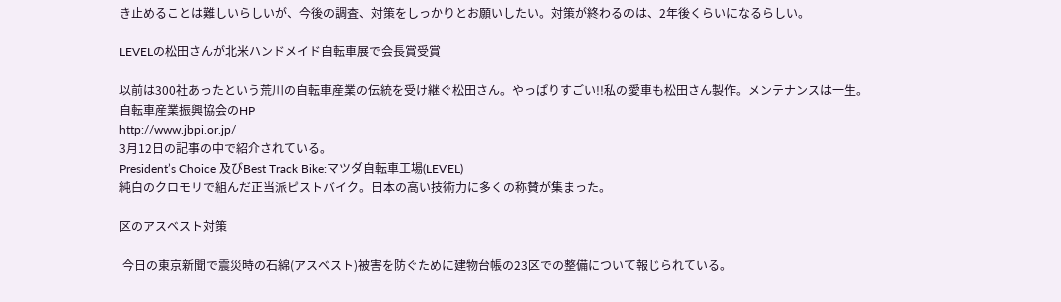き止めることは難しいらしいが、今後の調査、対策をしっかりとお願いしたい。対策が終わるのは、2年後くらいになるらしい。

LEVELの松田さんが北米ハンドメイド自転車展で会長賞受賞

以前は300社あったという荒川の自転車産業の伝統を受け継ぐ松田さん。やっぱりすごい!!私の愛車も松田さん製作。メンテナンスは一生。
自転車産業振興協会のHP
http://www.jbpi.or.jp/
3月12日の記事の中で紹介されている。
President’s Choice 及びBest Track Bike:マツダ自転車工場(LEVEL)
純白のクロモリで組んだ正当派ピストバイク。日本の高い技術力に多くの称賛が集まった。

区のアスベスト対策

 今日の東京新聞で震災時の石綿(アスベスト)被害を防ぐために建物台帳の23区での整備について報じられている。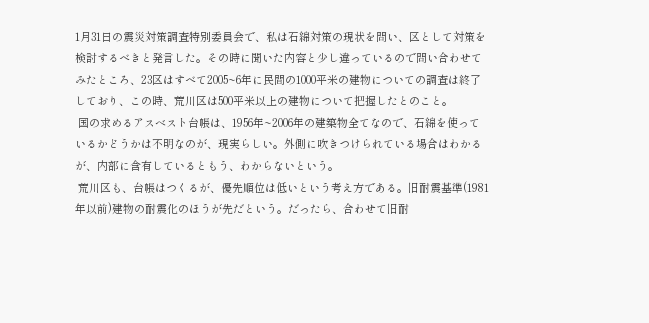1月31日の震災対策調査特別委員会で、私は石綿対策の現状を問い、区として対策を検討するべきと発言した。その時に聞いた内容と少し違っているので問い合わせてみたところ、23区はすべて2005~6年に民間の1000平米の建物についての調査は終了しており、この時、荒川区は500平米以上の建物について把握したとのこと。
 国の求めるアスベスト台帳は、1956年~2006年の建築物全てなので、石綿を使っているかどうかは不明なのが、現実らしい。外側に吹きつけられている場合はわかるが、内部に含有しているともう、わからないという。
 荒川区も、台帳はつくるが、優先順位は低いという考え方である。旧耐震基準(1981年以前)建物の耐震化のほうが先だという。だったら、合わせて旧耐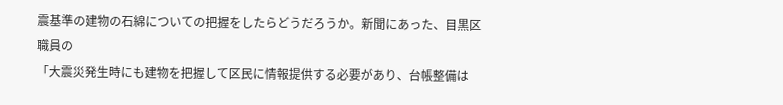震基準の建物の石綿についての把握をしたらどうだろうか。新聞にあった、目黒区職員の
「大震災発生時にも建物を把握して区民に情報提供する必要があり、台帳整備は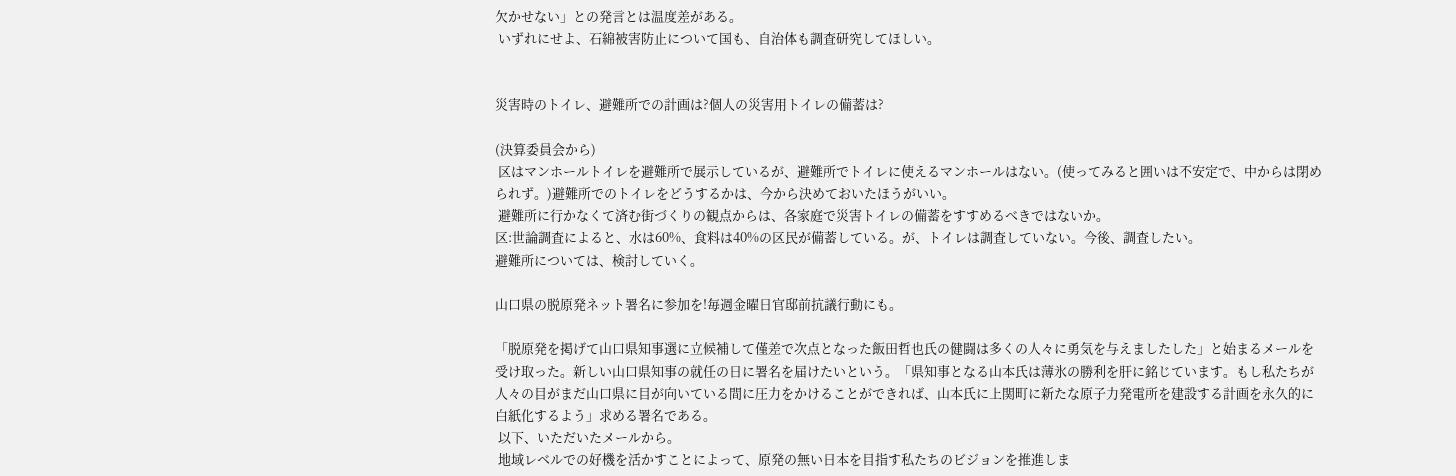欠かせない」との発言とは温度差がある。
 いずれにせよ、石綿被害防止について国も、自治体も調査研究してほしい。


災害時のトイレ、避難所での計画は?個人の災害用トイレの備蓄は?

(決算委員会から)
 区はマンホールトイレを避難所で展示しているが、避難所でトイレに使えるマンホールはない。(使ってみると囲いは不安定で、中からは閉められず。)避難所でのトイレをどうするかは、今から決めておいたほうがいい。
 避難所に行かなくて済む街づくりの観点からは、各家庭で災害トイレの備蓄をすすめるべきではないか。
区:世論調査によると、水は60%、食料は40%の区民が備蓄している。が、トイレは調査していない。今後、調査したい。
避難所については、検討していく。

山口県の脱原発ネット署名に参加を!毎週金曜日官邸前抗議行動にも。

「脱原発を掲げて山口県知事選に立候補して僅差で次点となった飯田哲也氏の健闘は多くの人々に勇気を与えましたした」と始まるメールを受け取った。新しい山口県知事の就任の日に署名を届けたいという。「県知事となる山本氏は薄氷の勝利を肝に銘じています。もし私たちが人々の目がまだ山口県に目が向いている間に圧力をかけることができれば、山本氏に上関町に新たな原子力発電所を建設する計画を永久的に白紙化するよう」求める署名である。
 以下、いただいたメールから。
 地域レベルでの好機を活かすことによって、原発の無い日本を目指す私たちのビジョンを推進しま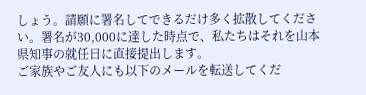しょう。請願に署名してできるだけ多く拡散してください。署名が30,000に達した時点で、私たちはそれを山本県知事の就任日に直接提出します。
ご家族やご友人にも以下のメールを転送してくだ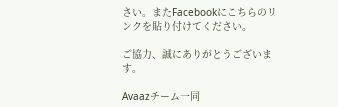さい。またFacebookにこちらのリンクを貼り付けてください。

ご協力、誠にありがとうございます。

Avaazチーム一同